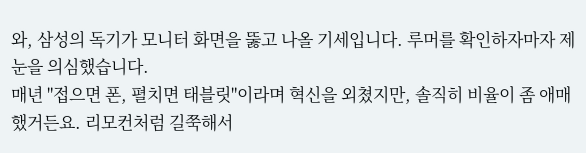와, 삼성의 독기가 모니터 화면을 뚫고 나올 기세입니다. 루머를 확인하자마자 제 눈을 의심했습니다.
매년 "접으면 폰, 펼치면 태블릿"이라며 혁신을 외쳤지만, 솔직히 비율이 좀 애매했거든요. 리모컨처럼 길쭉해서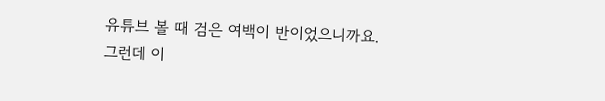유튜브 볼 때 검은 여백이 반이었으니까요.
그런데 이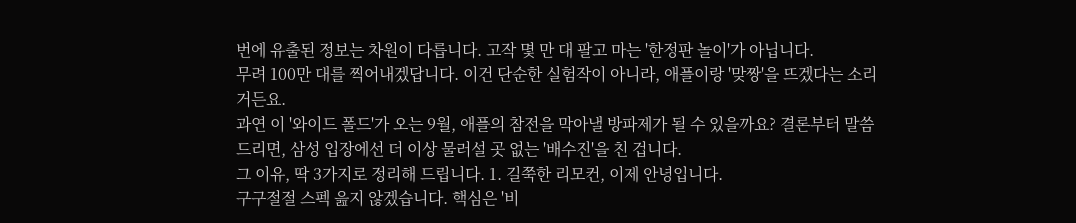번에 유출된 정보는 차원이 다릅니다. 고작 몇 만 대 팔고 마는 '한정판 놀이'가 아닙니다.
무려 100만 대를 찍어내겠답니다. 이건 단순한 실험작이 아니라, 애플이랑 '맞짱'을 뜨겠다는 소리거든요.
과연 이 '와이드 폴드'가 오는 9월, 애플의 참전을 막아낼 방파제가 될 수 있을까요? 결론부터 말씀드리면, 삼성 입장에선 더 이상 물러설 곳 없는 '배수진'을 친 겁니다.
그 이유, 딱 3가지로 정리해 드립니다. 1. 길쭉한 리모컨, 이제 안녕입니다.
구구절절 스펙 읊지 않겠습니다. 핵심은 '비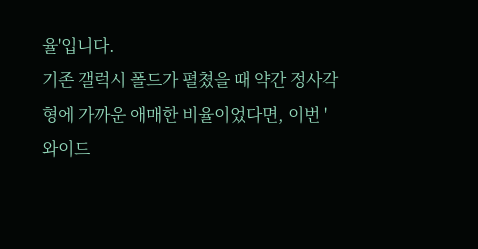율'입니다.
기존 갤럭시 폴드가 펼쳤을 때 약간 정사각형에 가까운 애매한 비율이었다면, 이번 '와이드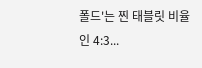폴드'는 찐 태블릿 비율인 4:3...